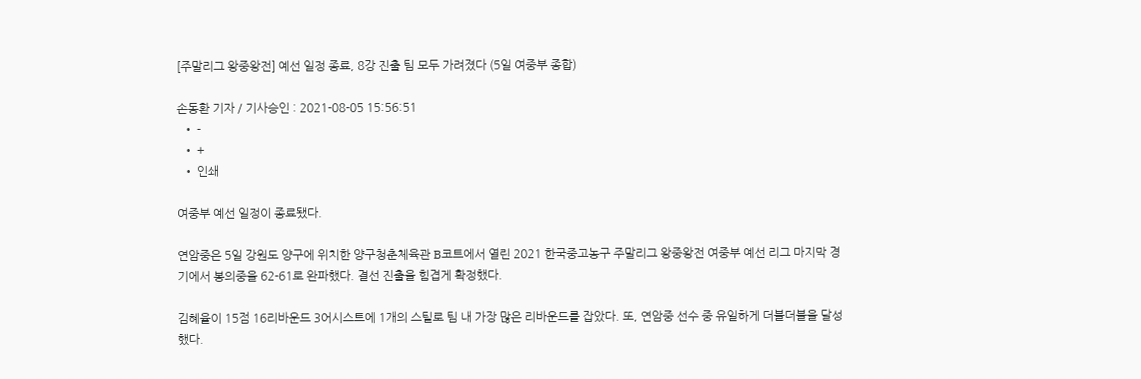[주말리그 왕중왕전] 예선 일정 종료, 8강 진출 팀 모두 가려졌다 (5일 여중부 종합)

손동환 기자 / 기사승인 : 2021-08-05 15:56:51
  • -
  • +
  • 인쇄

여중부 예선 일정이 종료됐다.

연암중은 5일 강원도 양구에 위치한 양구청춘체육관 B코트에서 열린 2021 한국중고농구 주말리그 왕중왕전 여중부 예선 리그 마지막 경기에서 봉의중을 62-61로 완파했다. 결선 진출을 힘겹게 확정했다.

김혜율이 15점 16리바운드 3어시스트에 1개의 스틸로 팀 내 가장 많은 리바운드를 잡았다. 또, 연암중 선수 중 유일하게 더블더블을 달성했다.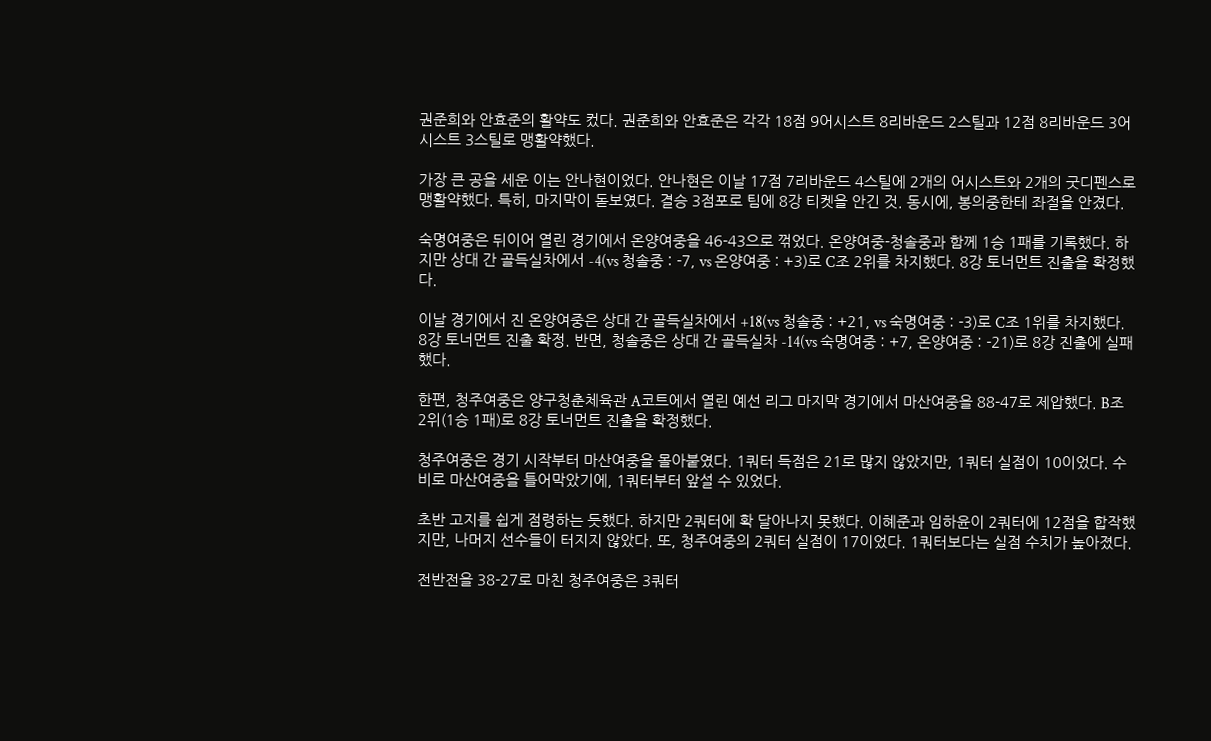권준희와 안효준의 활약도 컸다. 권준희와 안효준은 각각 18점 9어시스트 8리바운드 2스틸과 12점 8리바운드 3어시스트 3스틸로 맹활약했다.

가장 큰 공을 세운 이는 안나현이었다. 안나현은 이날 17점 7리바운드 4스틸에 2개의 어시스트와 2개의 굿디펜스로 맹활약했다. 특히, 마지막이 돋보였다. 결승 3점포로 팀에 8강 티켓을 안긴 것. 동시에, 봉의중한테 좌절을 안겼다.

숙명여중은 뒤이어 열린 경기에서 온양여중을 46-43으로 꺾었다. 온양여중-청솔중과 함께 1승 1패를 기록했다. 하지만 상대 간 골득실차에서 -4(vs 청솔중 : -7, vs 온양여중 : +3)로 C조 2위를 차지했다. 8강 토너먼트 진출을 확정했다.

이날 경기에서 진 온양여중은 상대 간 골득실차에서 +18(vs 청솔중 : +21, vs 숙명여중 : -3)로 C조 1위를 차지했다. 8강 토너먼트 진출 확정. 반면, 청솔중은 상대 간 골득실차 -14(vs 숙명여중 : +7, 온양여중 : -21)로 8강 진출에 실패했다.

한편, 청주여중은 양구청춘체육관 A코트에서 열린 예선 리그 마지막 경기에서 마산여중을 88-47로 제압했다. B조 2위(1승 1패)로 8강 토너먼트 진출을 확정했다.

청주여중은 경기 시작부터 마산여중을 몰아붙였다. 1쿼터 득점은 21로 많지 않았지만, 1쿼터 실점이 10이었다. 수비로 마산여중을 틀어막았기에, 1쿼터부터 앞설 수 있었다.

초반 고지를 쉽게 점령하는 듯했다. 하지만 2쿼터에 확 달아나지 못했다. 이혜준과 임하윤이 2쿼터에 12점을 합작했지만, 나머지 선수들이 터지지 않았다. 또, 청주여중의 2쿼터 실점이 17이었다. 1쿼터보다는 실점 수치가 높아졌다.

전반전을 38-27로 마친 청주여중은 3쿼터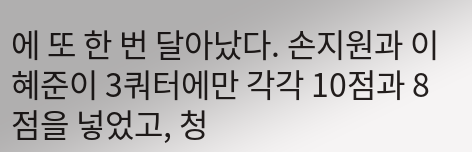에 또 한 번 달아났다. 손지원과 이혜준이 3쿼터에만 각각 10점과 8점을 넣었고, 청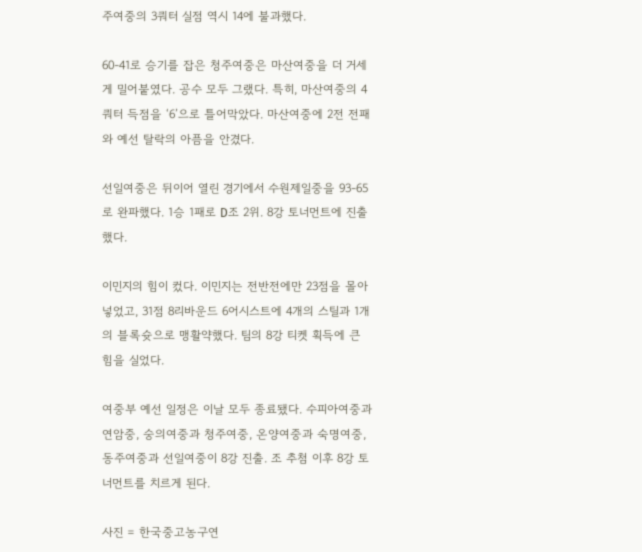주여중의 3쿼터 실점 역시 14에 불과했다.

60-41로 승기를 잡은 청주여중은 마산여중을 더 거세게 밀어붙였다. 공수 모두 그랬다. 특히, 마산여중의 4쿼터 득점을 ‘6’으로 틀어막았다. 마산여중에 2전 전패와 예선 탈락의 아픔을 안겼다.

선일여중은 뒤이어 열린 경기에서 수원제일중을 93-65로 완파했다. 1승 1패로 D조 2위. 8강 토너먼트에 진출했다.

이민지의 힘이 컸다. 이민지는 전반전에만 23점을 몰아넣었고, 31점 8리바운드 6어시스트에 4개의 스틸과 1개의 블록슛으로 맹활약했다. 팀의 8강 티켓 획득에 큰 힘을 실었다.

여중부 예선 일정은 이날 모두 종료됐다. 수피아여중과 연암중, 숭의여중과 청주여중, 온양여중과 숙명여중, 동주여중과 선일여중이 8강 진출. 조 추첨 이후 8강 토너먼트를 치르게 된다.

사진 = 한국중고농구연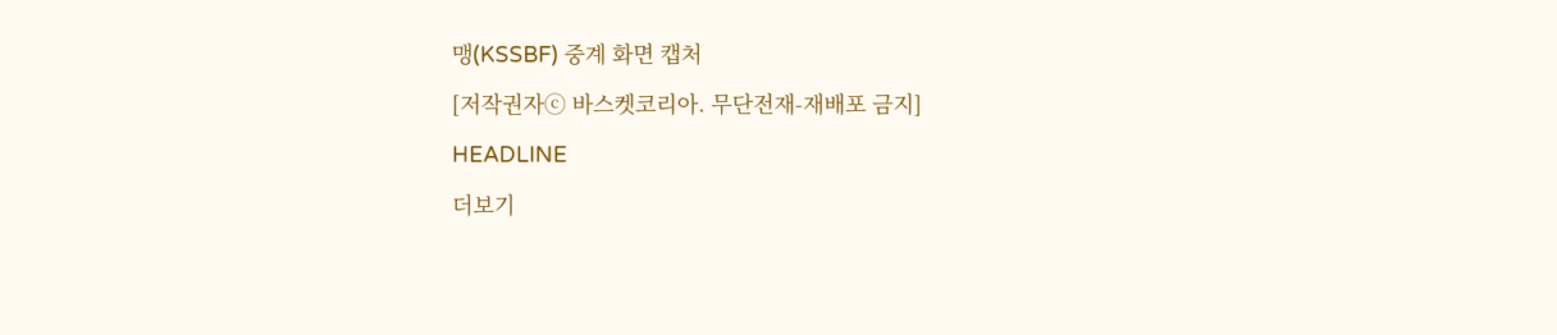맹(KSSBF) 중계 화면 캡처

[저작권자ⓒ 바스켓코리아. 무단전재-재배포 금지]

HEADLINE

더보기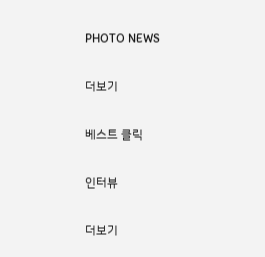PHOTO NEWS

더보기

베스트 클릭

인터뷰

더보기